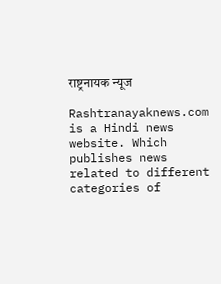राष्ट्रनायक न्यूज

Rashtranayaknews.com is a Hindi news website. Which publishes news related to different categories of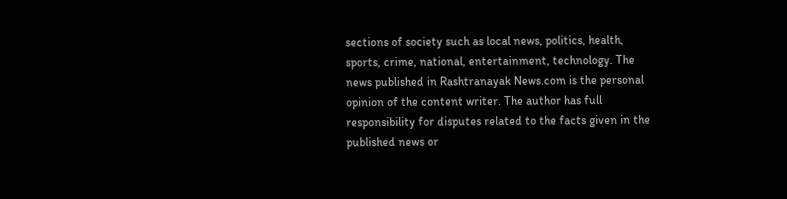sections of society such as local news, politics, health, sports, crime, national, entertainment, technology. The news published in Rashtranayak News.com is the personal opinion of the content writer. The author has full responsibility for disputes related to the facts given in the published news or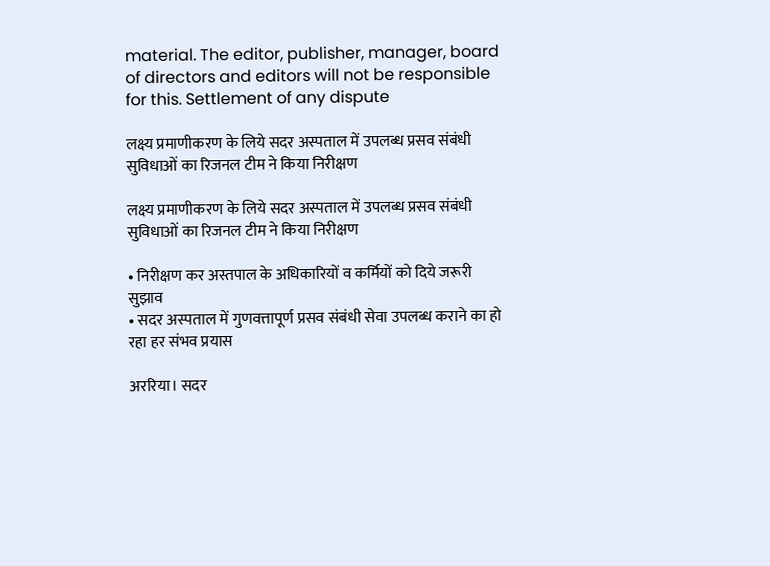material. The editor, publisher, manager, board of directors and editors will not be responsible for this. Settlement of any dispute

लक्ष्य प्रमाणीकरण के लिये सदर अस्पताल में उपलब्ध प्रसव संबंधी सुविधाओं का रिजनल टीम ने किया निरीक्षण

लक्ष्य प्रमाणीकरण के लिये सदर अस्पताल में उपलब्ध प्रसव संबंधी सुविधाओं का रिजनल टीम ने किया निरीक्षण

• निरीक्षण कर अस्तपाल के अधिकारियों व कर्मियों को दिये जरूरी सुझाव
• सदर अस्पताल में गुणवत्तापूर्ण प्रसव संबंधी सेवा उपलब्ध कराने का हो रहा हर संभव प्रयास

अररिया। सदर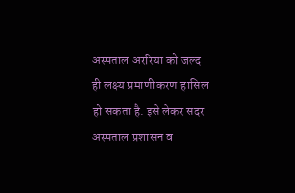अस्पताल अररिया को जल्द ही लक्ष्य प्रमाणीकरण हासिल हो सकता है. इसे लेकर सदर अस्पताल प्रशासन व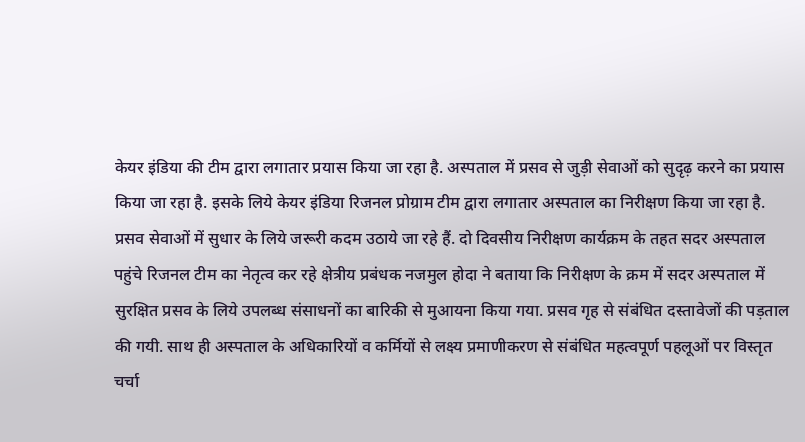केयर इंडिया की टीम द्वारा लगातार प्रयास किया जा रहा है. अस्पताल में प्रसव से जुड़ी सेवाओं को सुदृढ़ करने का प्रयास किया जा रहा है. इसके लिये केयर इंडिया रिजनल प्रोग्राम टीम द्वारा लगातार अस्पताल का निरीक्षण किया जा रहा है. प्रसव सेवाओं में सुधार के लिये जरूरी कदम उठाये जा रहे हैं. दो दिवसीय निरीक्षण कार्यक्रम के तहत सदर अस्पताल पहुंचे रिजनल टीम का नेतृत्व कर रहे क्षेत्रीय प्रबंधक नजमुल होदा ने बताया कि निरीक्षण के क्रम में सदर अस्पताल में सुरक्षित प्रसव के लिये उपलब्ध संसाधनों का बारिकी से मुआयना किया गया. प्रसव गृह से संबंधित दस्तावेजों की पड़ताल की गयी. साथ ही अस्पताल के अधिकारियों व कर्मियों से लक्ष्य प्रमाणीकरण से संबंधित महत्वपूर्ण पहलूओं पर विस्तृत चर्चा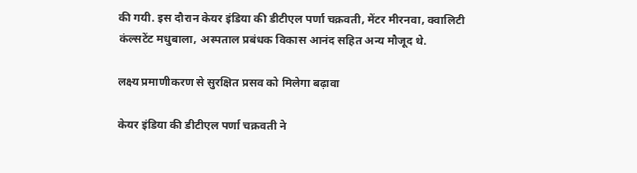की गयी. इस दौरान केयर इंडिया की डीटीएल पर्णा चक्रवती, मेंटर मीरनवा, क्वालिटी कंल्सटेंट मधुबाला, अस्पताल प्रबंधक विकास आनंद सहित अन्य मौजूद थे.

लक्ष्य प्रमाणीकरण से सुरक्षित प्रसव को मिलेगा बढ़ावा

केयर इंडिया की डीटीएल पर्णा चक्रवती ने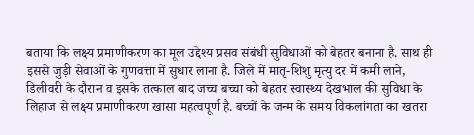बताया कि लक्ष्य प्रमाणीकरण का मूल उद्देश्य प्रसव संबंधी सुविधाओं को बेहतर बनाना है. साथ ही इससे जुड़ी सेवाओं के गुणवत्ता में सुधार लाना है. जिले में मातृ-शिशु मृत्यु दर में कमी लाने, डिलीवरी के दौरान व इसके तत्काल बाद जच्च बच्चा को बेहतर स्वास्थ्य देखभाल की सुविधा के लिहाज से लक्ष्य प्रमाणीकरण खासा महत्वपूर्ण है. बच्चों के जन्म के समय विकलांगता का खतरा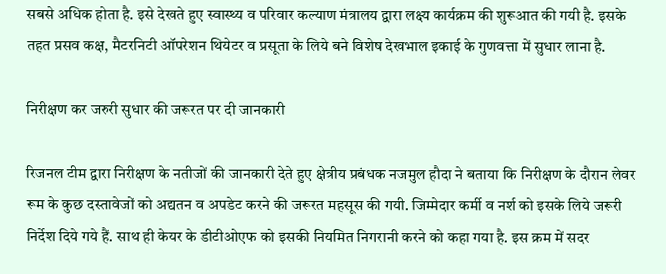सबसे अधिक होता है. इसे देखते हुए स्वास्थ्य व परिवार कल्याण मंत्रालय द्वारा लक्ष्य कार्यक्रम की शुरूआत की गयी है. इसके तहत प्रसव कक्ष, मैटरनिटी ऑपरेशन थियेटर व प्रसूता के लिये बने विशेष देखभाल इकाई के गुणवत्ता में सुधार लाना है.

निरीक्षण कर जरुरी सुधार की जरूरत पर दी जानकारी

रिजनल टीम द्वारा निरीक्षण के नतीजों की जानकारी देते हुए क्षेत्रीय प्रबंधक नजमुल हौदा ने बताया कि निरीक्षण के दौरान लेवर रूम के कुछ दस्तावेजों को अद्यतन व अपडेट करने की जरूरत महसूस की गयी. जिम्मेदार कर्मी व नर्श को इसके लिये जरूरी निर्देश दिये गये हैं. साथ ही केयर के डीटीओएफ को इसकी नियमित निगरानी करने को कहा गया है. इस क्रम में सदर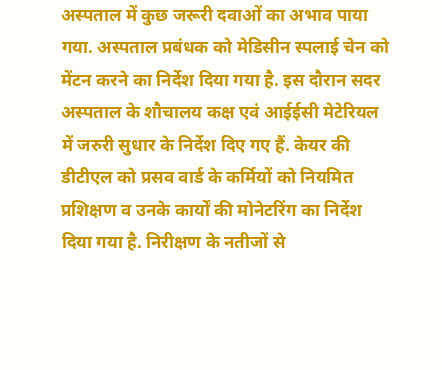अस्पताल में कुछ जरूरी दवाओं का अभाव पाया गया. अस्पताल प्रबंधक को मेडिसीन स्पलाई चेन को मेंटन करने का निर्देश दिया गया है. इस दौरान सदर अस्पताल के शौचालय कक्ष एवं आईईसी मेटेरियल में जरुरी सुधार के निर्देश दिए गए हैं. केयर की डीटीएल को प्रसव वार्ड के कर्मियों को नियमित प्रशिक्षण व उनके कार्यों की मोनेटरिंग का निर्देश दिया गया है. निरीक्षण के नतीजों से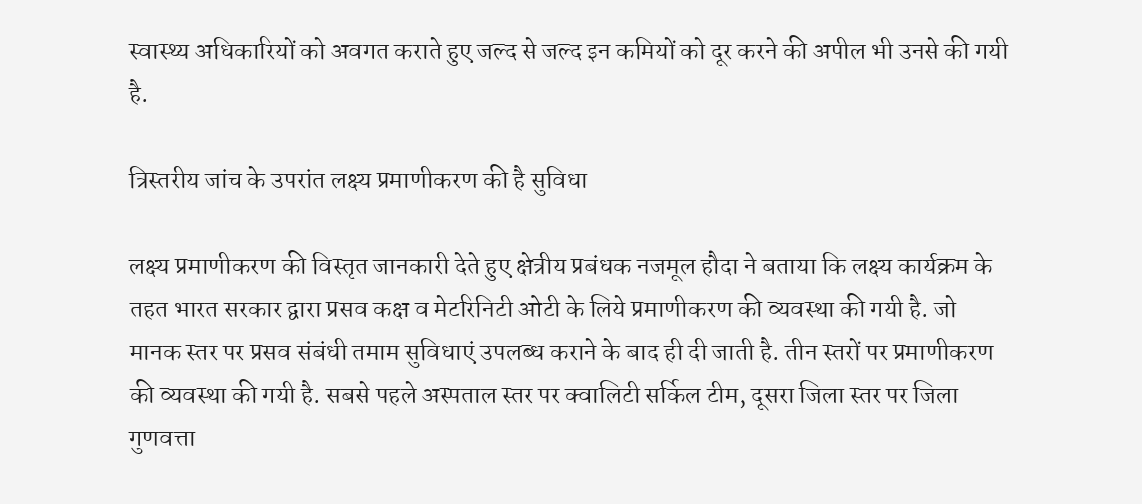स्वास्थ्य अधिकारियों को अवगत कराते हुए जल्द से जल्द इन कमियों को दूर करने की अपील भी उनसे की गयी है.

त्रिस्तरीय जांच के उपरांत लक्ष्य प्रमाणीकरण की है सुविधा

लक्ष्य प्रमाणीकरण की विस्तृत जानकारी देते हुए क्षेत्रीय प्रबंधक नजमूल हौदा ने बताया कि लक्ष्य कार्यक्रम के तहत भारत सरकार द्वारा प्रसव कक्ष व मेटरिनिटी ओटी के लिये प्रमाणीकरण की व्यवस्था की गयी है. जो मानक स्तर पर प्रसव संबंधी तमाम सुविधाएं उपलब्ध कराने के बाद ही दी जाती है. तीन स्तरों पर प्रमाणीकरण की व्यवस्था की गयी है. सबसे पहले अस्पताल स्तर पर क्वालिटी सर्किल टीम, दूसरा जिला स्तर पर जिला गुणवत्ता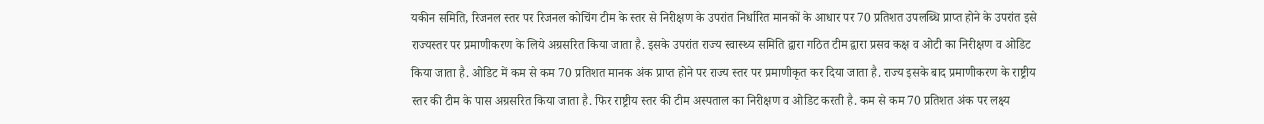यकीन समिति, रिजनल स्तर पर रिजनल कोचिंग टीम के स्तर से निरीक्षण के उपरांत निर्धारित मानकों के आधार पर 70 प्रतिशत उपलब्धि प्राप्त होने के उपरांत इसे राज्यस्तर पर प्रमाणीकरण के लिये अग्रसरित किया जाता है. इसके उपरांत राज्य स्वास्थ्य समिति द्वारा गठित टीम द्वारा प्रसव कक्ष व ओटी का निरीक्षण व ओडिट किया जाता है. ओडिट में कम से कम 70 प्रतिशत मानक अंक प्राप्त होने पर राज्य स्तर पर प्रमाणीकृत कर दिया जाता है. राज्य इसके बाद प्रमाणीकरण के राष्ट्रीय स्तर की टीम के पास अग्रसरित किया जाता है. फिर राष्ट्रीय स्तर की टीम अस्पताल का निरीक्षण व ओडिट करती है. कम से कम 70 प्रतिशत अंक पर लक्ष्य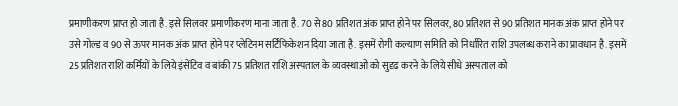प्रमाणीकरण प्राप्त हो जाता है. इसे सिलवर प्रमाणीकरण माना जाता है. 70 से 80 प्रतिशत अंक प्राप्त होने पर सिलवर, 80 प्रतिशत से 90 प्रतिशत मानक अंक प्राप्त होने पर उसे गोल्ड व 90 से ऊपर मानक अंक प्राप्त होने पर प्लेटिनम सर्टिफिकेशन दिया जाता है. इसमें रोगी कल्याण समिति को निर्धारित राशि उपलब्ध कराने का प्रावधान है. इसमें 25 प्रतिशत राशि कर्मियों के लिये इंसेंटिव व बांकी 75 प्रतिशत राशि अस्पताल के व्यवस्थाओं को सुदृढ करने के लिये सीधे अस्पताल को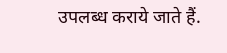उपलब्ध कराये जाते हैं.